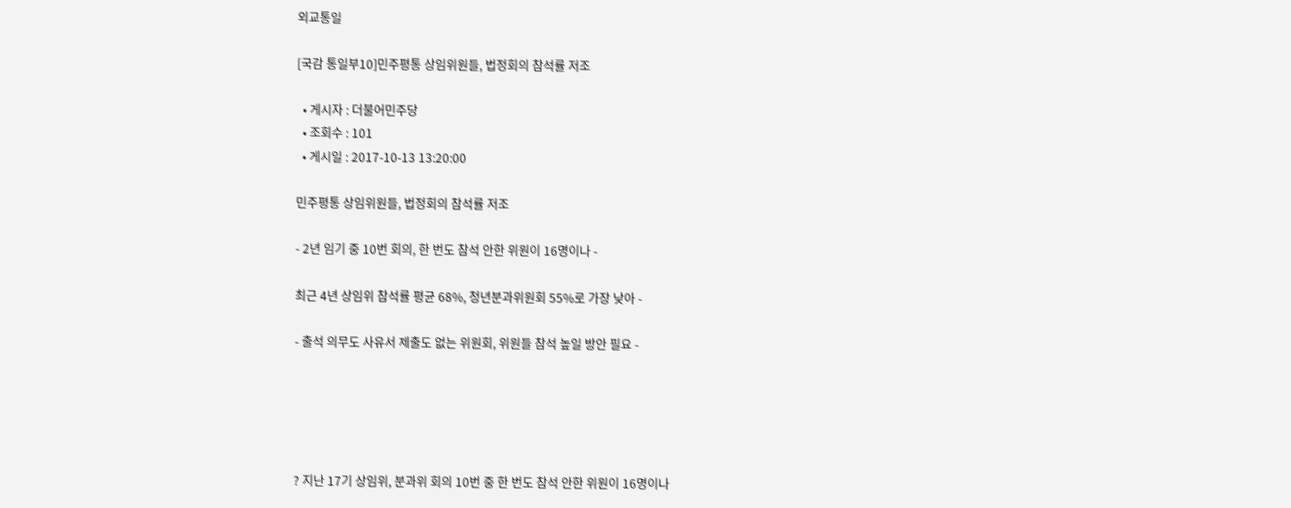외교통일

[국감 통일부10]민주평통 상임위원들, 법정회의 참석률 저조

  • 게시자 : 더불어민주당
  • 조회수 : 101
  • 게시일 : 2017-10-13 13:20:00

민주평통 상임위원들, 법정회의 참석률 저조

- 2년 임기 중 10번 회의, 한 번도 참석 안한 위원이 16명이나 -

최근 4년 상임위 참석률 평균 68%, 청년분과위원회 55%로 가장 낮아 -

- 출석 의무도 사유서 제출도 없는 위원회, 위원들 참석 높일 방안 필요 -





? 지난 17기 상임위, 분과위 회의 10번 중 한 번도 참석 안한 위원이 16명이나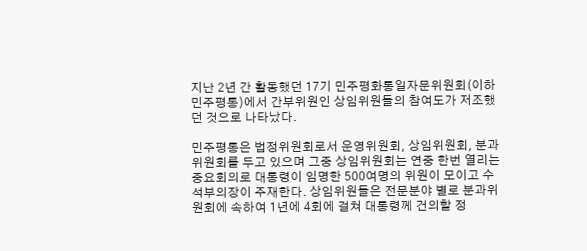지난 2년 간 활동했던 17기 민주평화통일자문위원회(이하 민주평통)에서 간부위원인 상임위원들의 참여도가 저조했던 것으로 나타났다.

민주평통은 법정위원회로서 운영위원회, 상임위원회, 분과위원회를 두고 있으며 그중 상임위원회는 연중 한번 열리는 중요회의로 대통령이 임명한 500여명의 위원이 모이고 수석부의장이 주재한다. 상임위원들은 전문분야 별로 분과위원회에 속하여 1년에 4회에 걸쳐 대통령께 건의할 정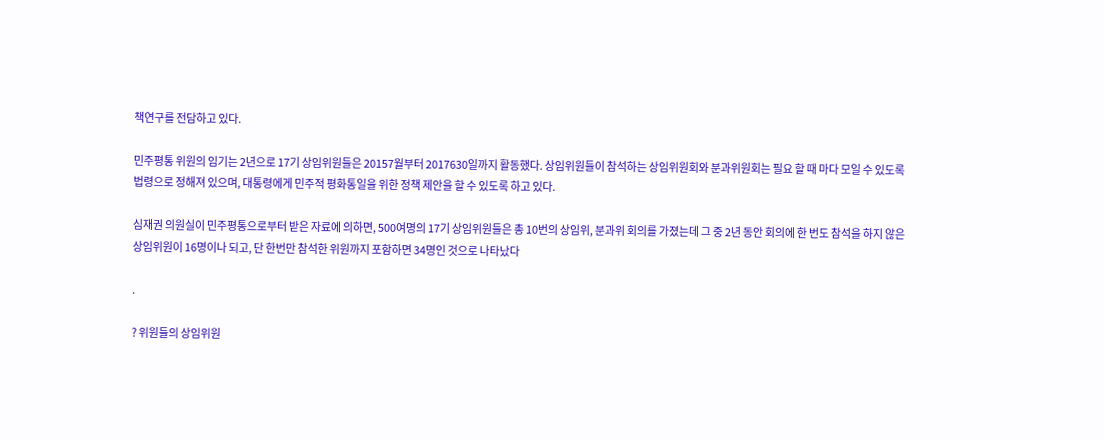책연구를 전담하고 있다.

민주평통 위원의 임기는 2년으로 17기 상임위원들은 20157월부터 2017630일까지 활동했다. 상임위원들이 참석하는 상임위원회와 분과위원회는 필요 할 때 마다 모일 수 있도록 법령으로 정해져 있으며, 대통령에게 민주적 평화통일을 위한 정책 제안을 할 수 있도록 하고 있다.

심재권 의원실이 민주평통으로부터 받은 자료에 의하면, 500여명의 17기 상임위원들은 총 10번의 상임위, 분과위 회의를 가졌는데 그 중 2년 동안 회의에 한 번도 참석을 하지 않은 상임위원이 16명이나 되고, 단 한번만 참석한 위원까지 포함하면 34명인 것으로 나타났다

.

? 위원들의 상임위원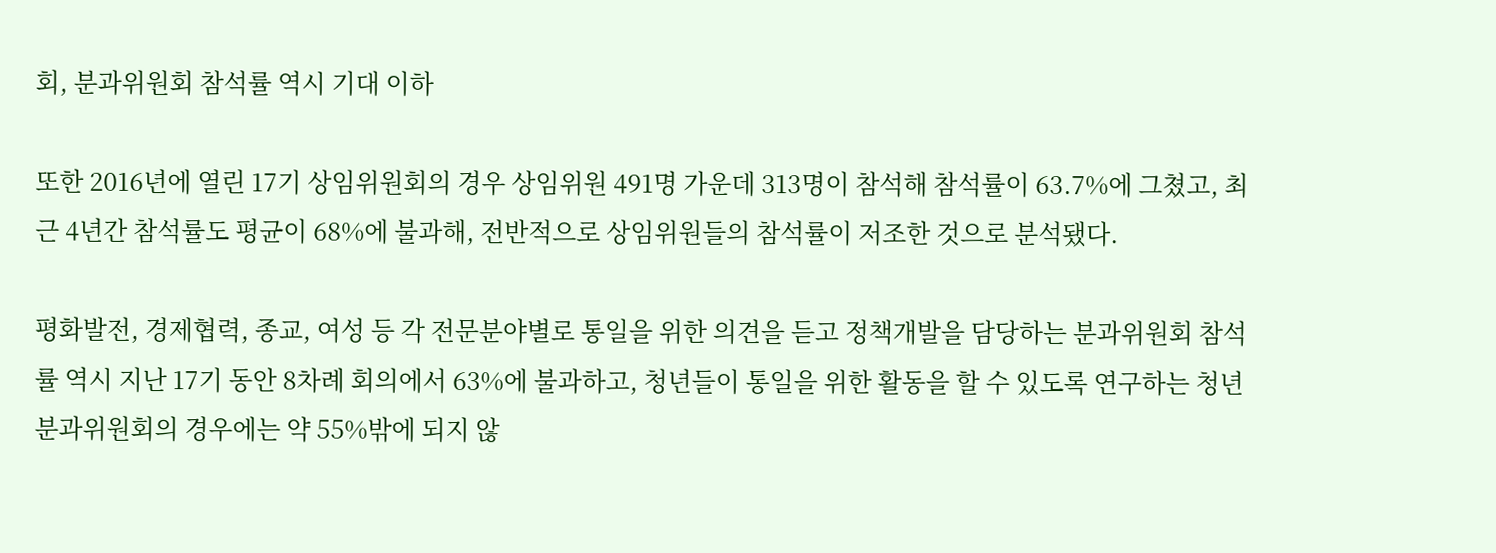회, 분과위원회 참석률 역시 기대 이하

또한 2016년에 열린 17기 상임위원회의 경우 상임위원 491명 가운데 313명이 참석해 참석률이 63.7%에 그쳤고, 최근 4년간 참석률도 평균이 68%에 불과해, 전반적으로 상임위원들의 참석률이 저조한 것으로 분석됐다.

평화발전, 경제협력, 종교, 여성 등 각 전문분야별로 통일을 위한 의견을 듣고 정책개발을 담당하는 분과위원회 참석률 역시 지난 17기 동안 8차례 회의에서 63%에 불과하고, 청년들이 통일을 위한 활동을 할 수 있도록 연구하는 청년 분과위원회의 경우에는 약 55%밖에 되지 않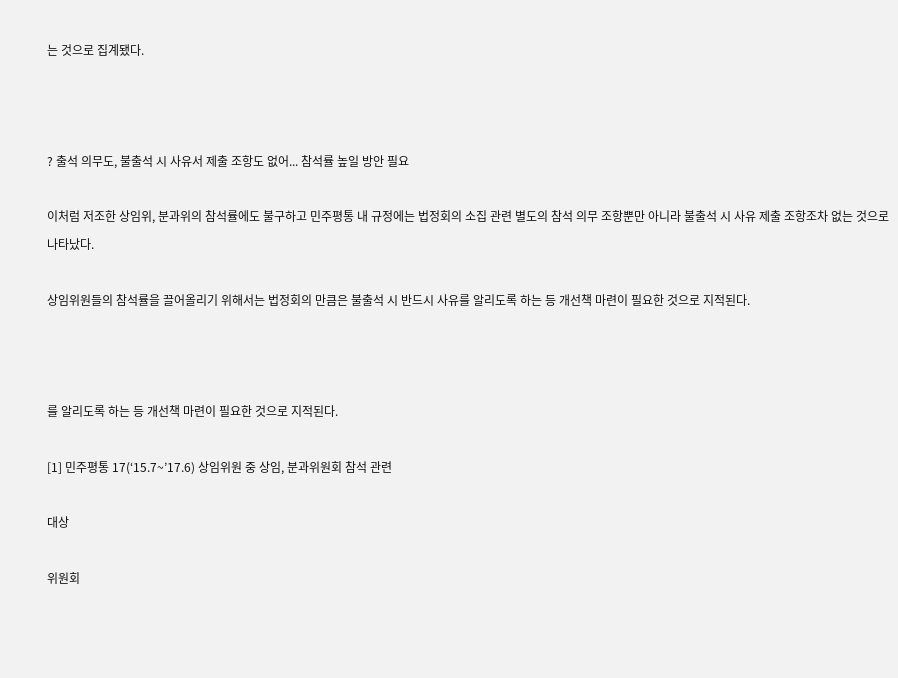는 것으로 집계됐다.



? 출석 의무도, 불출석 시 사유서 제출 조항도 없어... 참석률 높일 방안 필요

이처럼 저조한 상임위, 분과위의 참석률에도 불구하고 민주평통 내 규정에는 법정회의 소집 관련 별도의 참석 의무 조항뿐만 아니라 불출석 시 사유 제출 조항조차 없는 것으로 나타났다.

상임위원들의 참석률을 끌어올리기 위해서는 법정회의 만큼은 불출석 시 반드시 사유를 알리도록 하는 등 개선책 마련이 필요한 것으로 지적된다.



를 알리도록 하는 등 개선책 마련이 필요한 것으로 지적된다.

[1] 민주평통 17(‘15.7~’17.6) 상임위원 중 상임, 분과위원회 참석 관련

대상

위원회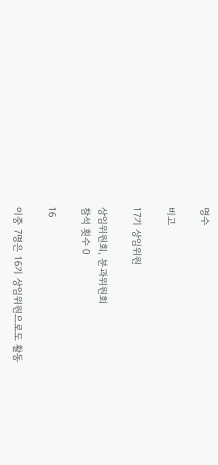명수

비고

17기 상임위원

상임위원회, 분과위원회
참석 횟수 0

16

이중 7명은 16기 상임위원으로도 활동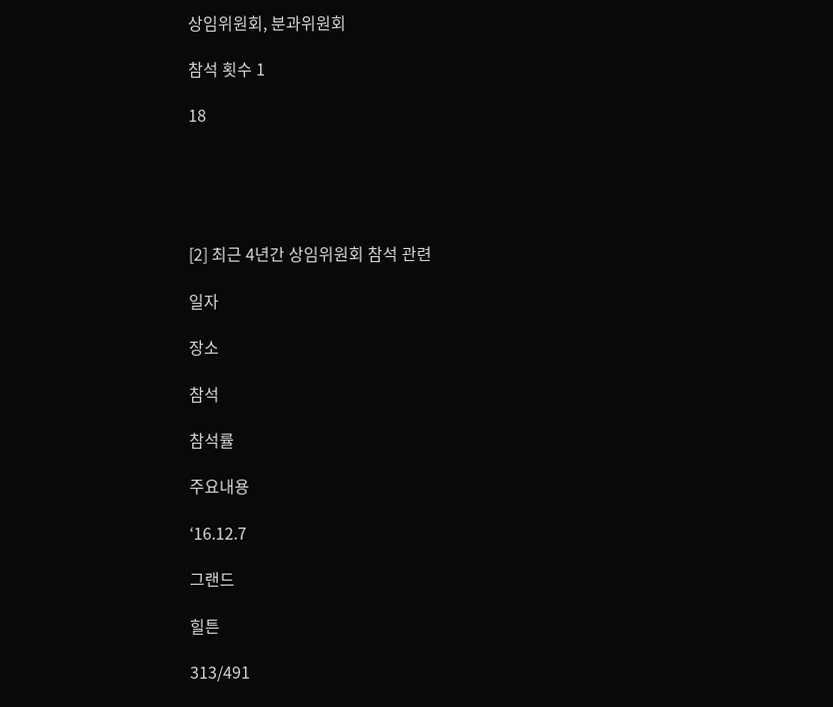상임위원회, 분과위원회

참석 횟수 1

18





[2] 최근 4년간 상임위원회 참석 관련

일자

장소

참석

참석률

주요내용

‘16.12.7

그랜드

힐튼

313/491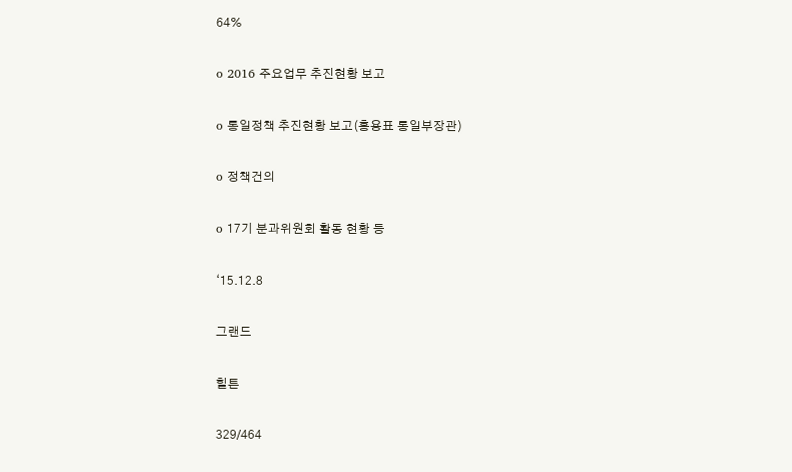64%

o 2016 주요업무 추진현황 보고

o 통일정책 추진현황 보고(홍용표 통일부장관)

o 정책건의

o 17기 분과위원회 활동 현황 등

‘15.12.8

그랜드

힐튼

329/464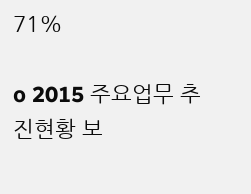71%

o 2015 주요업무 추진현황 보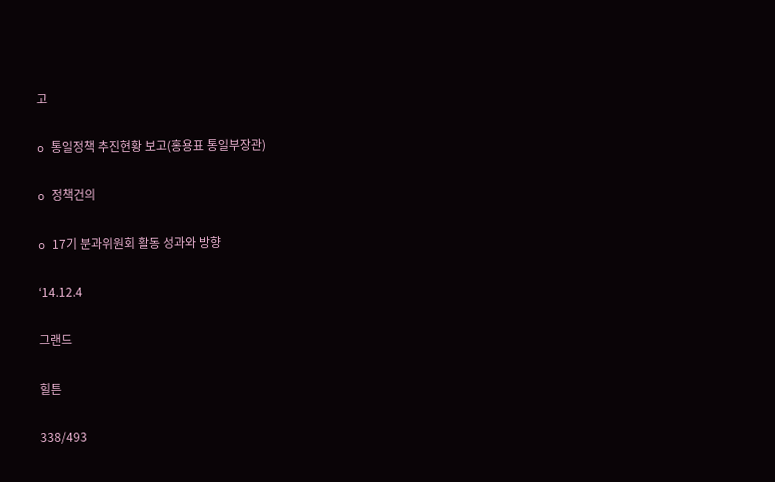고

o 통일정책 추진현황 보고(홍용표 통일부장관)

o 정책건의

o 17기 분과위원회 활동 성과와 방향

‘14.12.4

그랜드

힐튼

338/493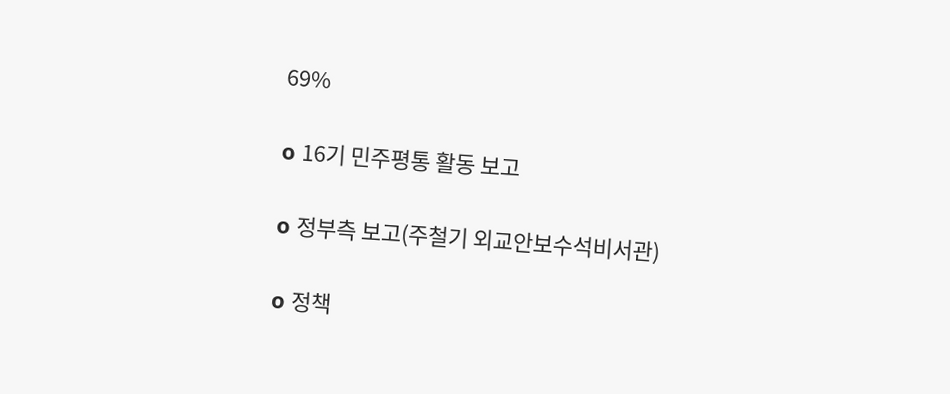69%

o 16기 민주평통 활동 보고

o 정부측 보고(주철기 외교안보수석비서관)

o 정책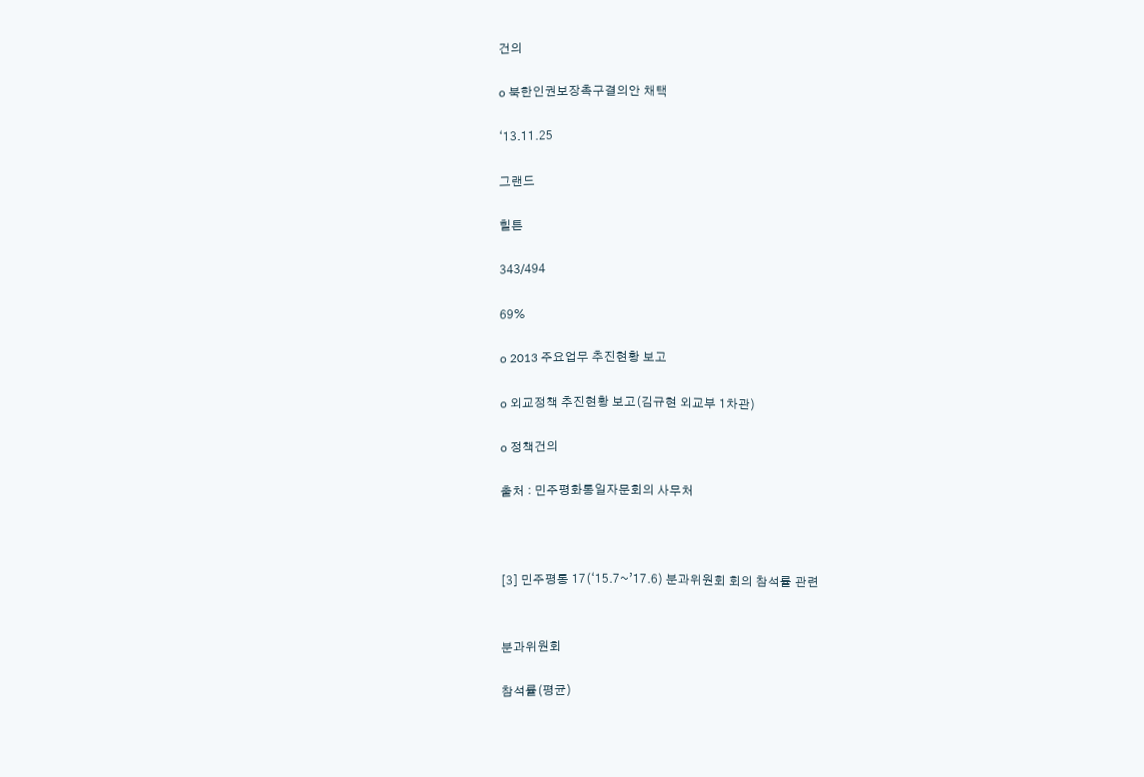건의

o 북한인권보장촉구결의안 채택

‘13.11.25

그랜드

힐튼

343/494

69%

o 2013 주요업무 추진현황 보고

o 외교정책 추진현황 보고(김규현 외교부 1차관)

o 정책건의

출처 : 민주평화통일자문회의 사무처



[3] 민주평통 17(‘15.7~’17.6) 분과위원회 회의 참석률 관련


분과위원회

참석률(평균)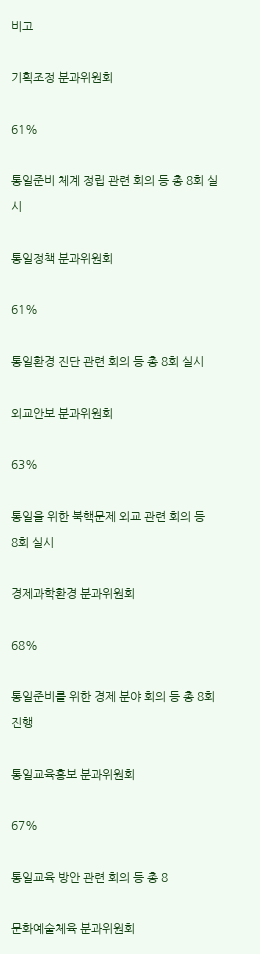비고

기획조정 분과위원회

61%

통일준비 체계 정립 관련 회의 등 총 8회 실시

통일정책 분과위원회

61%

통일환경 진단 관련 회의 등 총 8회 실시

외교안보 분과위원회

63%

통일을 위한 북핵문제 외교 관련 회의 등
8회 실시

경제과학환경 분과위원회

68%

통일준비를 위한 경제 분야 회의 등 총 8회 진행

통일교육홍보 분과위원회

67%

통일교육 방안 관련 회의 등 총 8

문화예술체육 분과위원회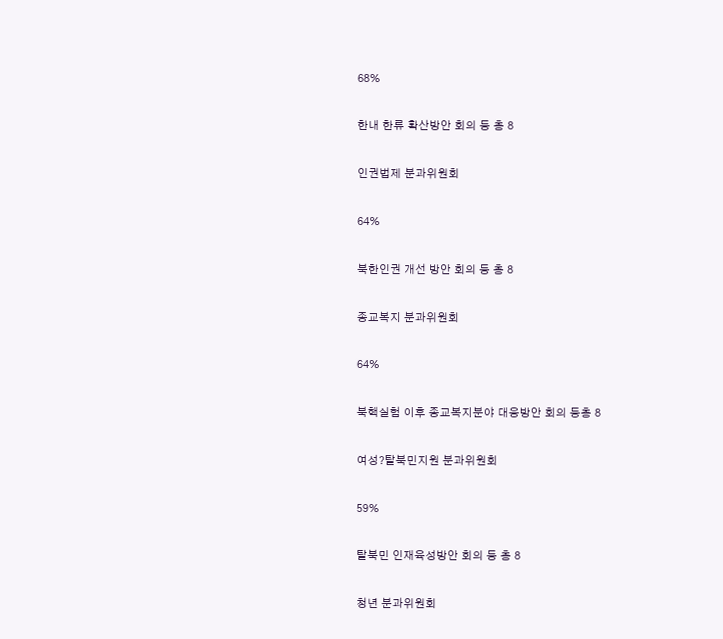68%

한내 한류 확산방안 회의 등 총 8

인권법제 분과위원회

64%

북한인권 개선 방안 회의 등 총 8

종교복지 분과위원회

64%

북핵실험 이후 종교복지분야 대응방안 회의 등총 8

여성?탈북민지원 분과위원회

59%

탈북민 인재육성방안 회의 등 총 8

청년 분과위원회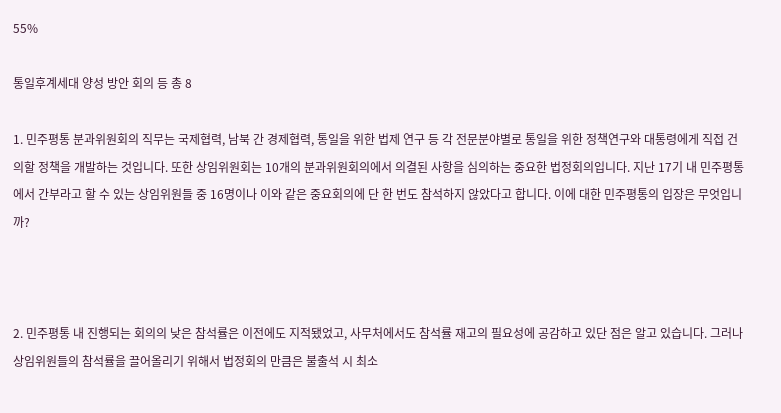55%

통일후계세대 양성 방안 회의 등 총 8

1. 민주평통 분과위원회의 직무는 국제협력, 남북 간 경제협력, 통일을 위한 법제 연구 등 각 전문분야별로 통일을 위한 정책연구와 대통령에게 직접 건의할 정책을 개발하는 것입니다. 또한 상임위원회는 10개의 분과위원회의에서 의결된 사항을 심의하는 중요한 법정회의입니다. 지난 17기 내 민주평통에서 간부라고 할 수 있는 상임위원들 중 16명이나 이와 같은 중요회의에 단 한 번도 참석하지 않았다고 합니다. 이에 대한 민주평통의 입장은 무엇입니까?



2. 민주평통 내 진행되는 회의의 낮은 참석률은 이전에도 지적됐었고, 사무처에서도 참석률 재고의 필요성에 공감하고 있단 점은 알고 있습니다. 그러나 상임위원들의 참석률을 끌어올리기 위해서 법정회의 만큼은 불출석 시 최소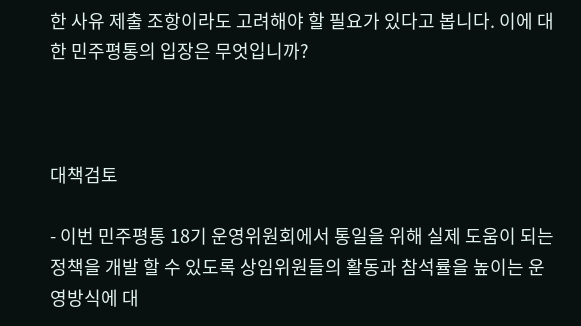한 사유 제출 조항이라도 고려해야 할 필요가 있다고 봅니다. 이에 대한 민주평통의 입장은 무엇입니까?



대책검토

- 이번 민주평통 18기 운영위원회에서 통일을 위해 실제 도움이 되는 정책을 개발 할 수 있도록 상임위원들의 활동과 참석률을 높이는 운영방식에 대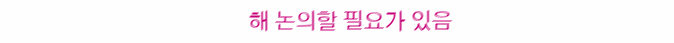해 논의할 필요가 있음